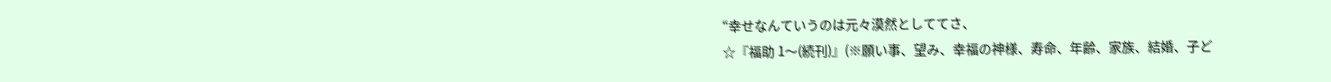“幸せなんていうのは元々漠然としててさ、
☆『福助 1〜(続刊)』(※願い事、望み、幸福の神様、寿命、年齢、家族、結婚、子ど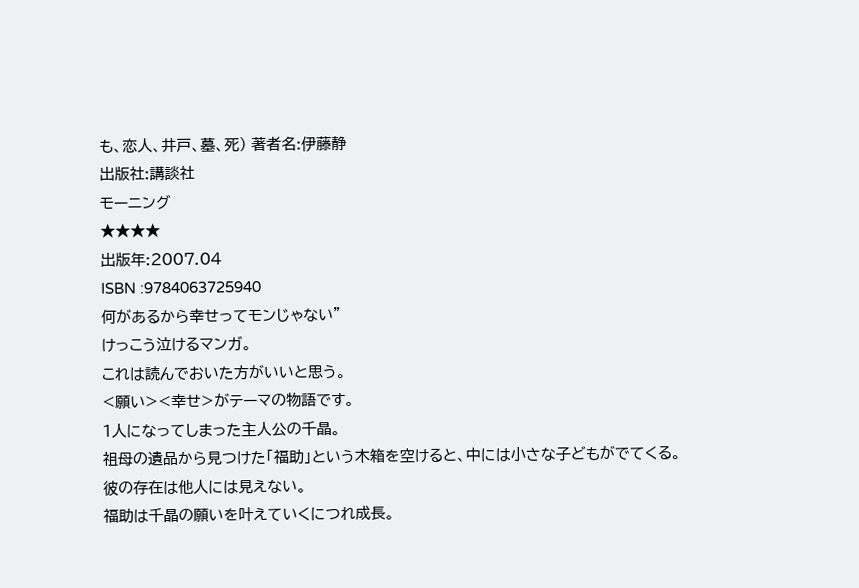も、恋人、井戸、墓、死) 著者名:伊藤静
出版社:講談社
モーニング
★★★★
出版年:2007.04
ISBN :9784063725940
何があるから幸せってモンじゃない”
けっこう泣けるマンガ。
これは読んでおいた方がいいと思う。
<願い><幸せ>がテーマの物語です。
1人になってしまった主人公の千晶。
祖母の遺品から見つけた「福助」という木箱を空けると、中には小さな子どもがでてくる。
彼の存在は他人には見えない。
福助は千晶の願いを叶えていくにつれ成長。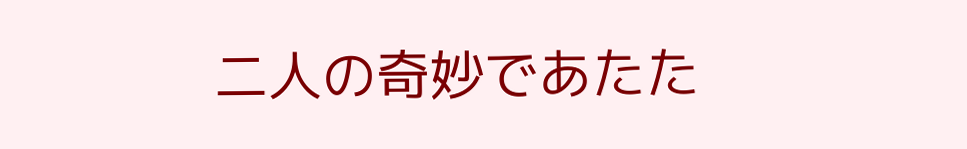二人の奇妙であたた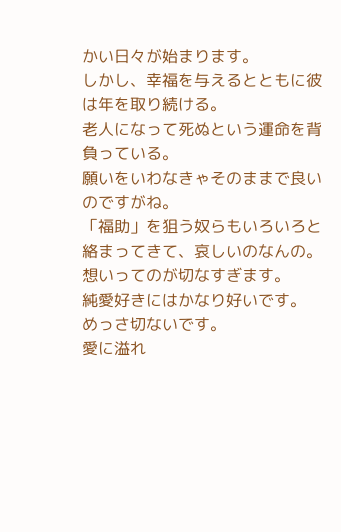かい日々が始まります。
しかし、幸福を与えるとともに彼は年を取り続ける。
老人になって死ぬという運命を背負っている。
願いをいわなきゃそのままで良いのですがね。
「福助」を狙う奴らもいろいろと絡まってきて、哀しいのなんの。
想いってのが切なすぎます。
純愛好きにはかなり好いです。
めっさ切ないです。
愛に溢れ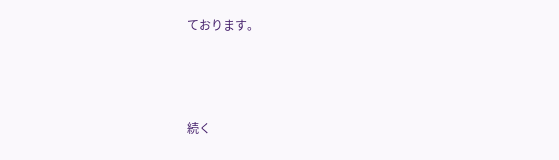ております。



続く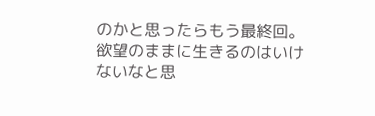のかと思ったらもう最終回。
欲望のままに生きるのはいけないなと思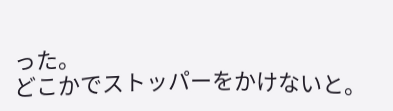った。
どこかでストッパーをかけないと。